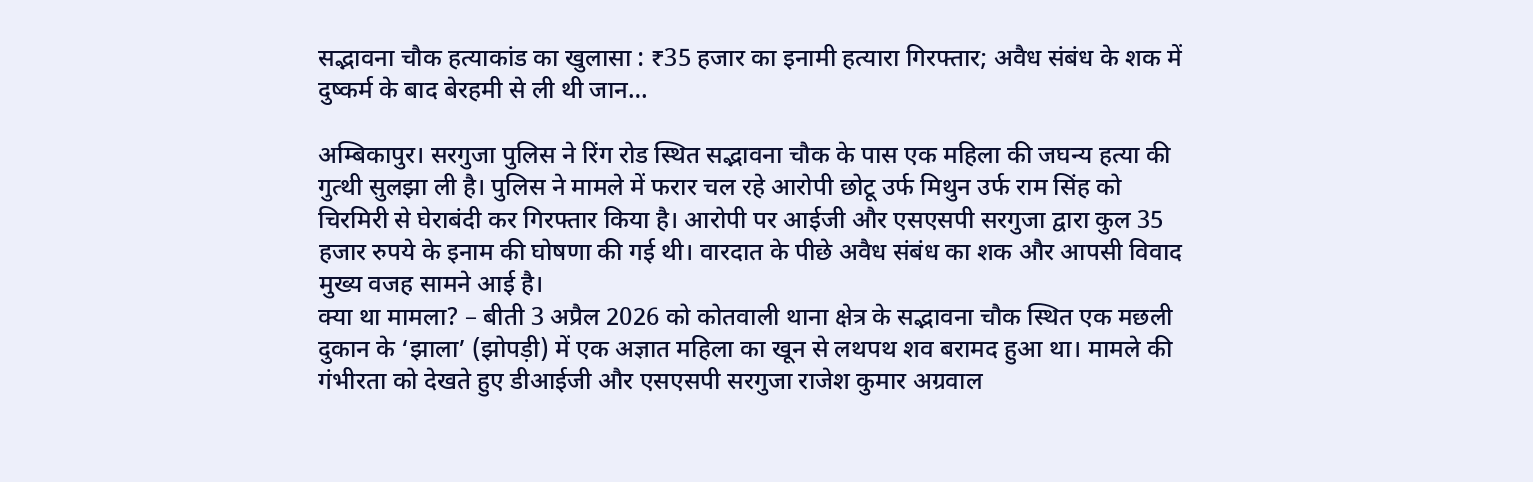सद्भावना चौक हत्याकांड का खुलासा : ₹35 हजार का इनामी हत्यारा गिरफ्तार; अवैध संबंध के शक में दुष्कर्म के बाद बेरहमी से ली थी जान…

अम्बिकापुर। सरगुजा पुलिस ने रिंग रोड स्थित सद्भावना चौक के पास एक महिला की जघन्य हत्या की गुत्थी सुलझा ली है। पुलिस ने मामले में फरार चल रहे आरोपी छोटू उर्फ मिथुन उर्फ राम सिंह को चिरमिरी से घेराबंदी कर गिरफ्तार किया है। आरोपी पर आईजी और एसएसपी सरगुजा द्वारा कुल 35 हजार रुपये के इनाम की घोषणा की गई थी। वारदात के पीछे अवैध संबंध का शक और आपसी विवाद मुख्य वजह सामने आई है।
क्या था मामला? – बीती 3 अप्रैल 2026 को कोतवाली थाना क्षेत्र के सद्भावना चौक स्थित एक मछली दुकान के ‘झाला’ (झोपड़ी) में एक अज्ञात महिला का खून से लथपथ शव बरामद हुआ था। मामले की गंभीरता को देखते हुए डीआईजी और एसएसपी सरगुजा राजेश कुमार अग्रवाल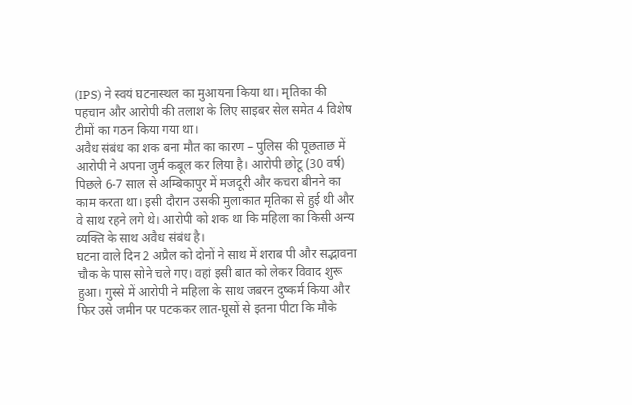(IPS) ने स्वयं घटनास्थल का मुआयना किया था। मृतिका की पहचान और आरोपी की तलाश के लिए साइबर सेल समेत 4 विशेष टीमों का गठन किया गया था।
अवैध संबंध का शक बना मौत का कारण – पुलिस की पूछताछ में आरोपी ने अपना जुर्म कबूल कर लिया है। आरोपी छोटू (30 वर्ष) पिछले 6-7 साल से अम्बिकापुर में मजदूरी और कचरा बीनने का काम करता था। इसी दौरान उसकी मुलाकात मृतिका से हुई थी और वे साथ रहने लगे थे। आरोपी को शक था कि महिला का किसी अन्य व्यक्ति के साथ अवैध संबंध है।
घटना वाले दिन 2 अप्रैल को दोनों ने साथ में शराब पी और सद्भावना चौक के पास सोने चले गए। वहां इसी बात को लेकर विवाद शुरू हुआ। गुस्से में आरोपी ने महिला के साथ जबरन दुष्कर्म किया और फिर उसे जमीन पर पटककर लात-घूसों से इतना पीटा कि मौके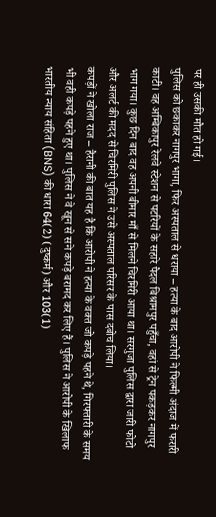पर ही उसकी मौत हो गई।
पुलिस को छकाकर नागपुर भागा, फिर अस्पताल से धराया – हत्या के बाद आरोपी ने फिल्मी अंदाज में फरारी काटी। वह अम्बिकापुर रेलवे स्टेशन से पटरियों के सहारे पैदल बिश्रामपुर पहुँचा, वहां से ट्रेन पकड़कर नागपुर भाग गया। कुछ दिन बाद वह अपनी बीमार माँ से मिलने चिरमिरी आया था। सरगुजा पुलिस द्वारा जारी फोटो और अलर्ट की मदद से चिरमिरी पुलिस ने उसे अस्पताल परिसर के पास दबोच लिया।
कपड़ों ने खोला राज – हैरानी की बात यह है कि आरोपी ने हत्या के वक्त जो कपड़े पहने थे, गिरफ्तारी के समय भी वही कपड़े पहने हुए था। पुलिस ने वे खून से सने कपड़े बरामद कर लिए हैं। पुलिस ने आरोपी के खिलाफ भारतीय न्याय संहिता (BNS) की धारा 64(2) (दुष्कर्म) और 103(1)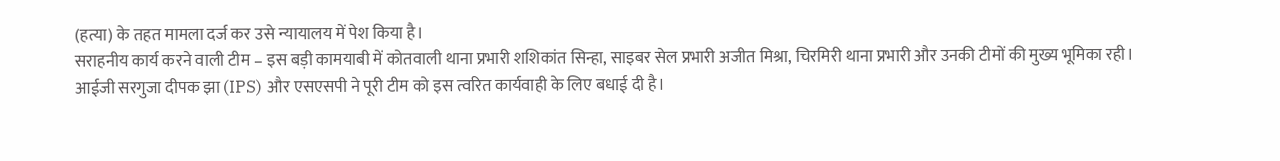(हत्या) के तहत मामला दर्ज कर उसे न्यायालय में पेश किया है।
सराहनीय कार्य करने वाली टीम – इस बड़ी कामयाबी में कोतवाली थाना प्रभारी शशिकांत सिन्हा, साइबर सेल प्रभारी अजीत मिश्रा, चिरमिरी थाना प्रभारी और उनकी टीमों की मुख्य भूमिका रही। आईजी सरगुजा दीपक झा (IPS) और एसएसपी ने पूरी टीम को इस त्वरित कार्यवाही के लिए बधाई दी है।